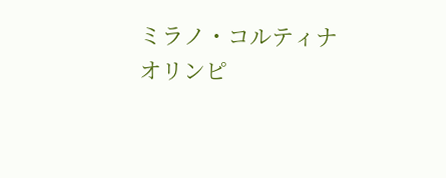ミラノ・コルティナオリンピ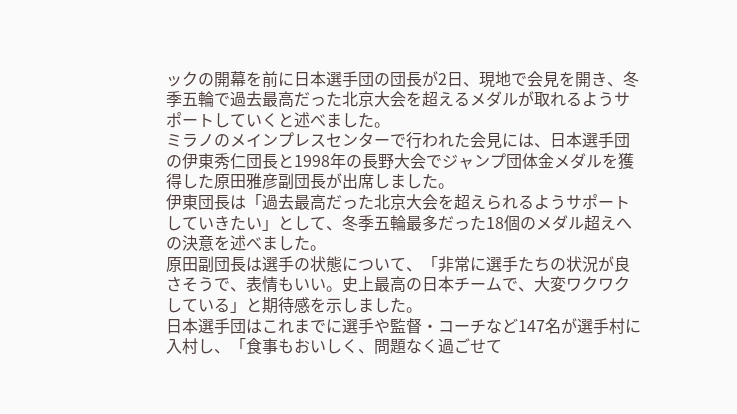ックの開幕を前に日本選手団の団長が2日、現地で会見を開き、冬季五輪で過去最高だった北京大会を超えるメダルが取れるようサポートしていくと述べました。
ミラノのメインプレスセンターで行われた会見には、日本選手団の伊東秀仁団長と1998年の長野大会でジャンプ団体金メダルを獲得した原田雅彦副団長が出席しました。
伊東団長は「過去最高だった北京大会を超えられるようサポートしていきたい」として、冬季五輪最多だった18個のメダル超えへの決意を述べました。
原田副団長は選手の状態について、「非常に選手たちの状況が良さそうで、表情もいい。史上最高の日本チームで、大変ワクワクしている」と期待感を示しました。
日本選手団はこれまでに選手や監督・コーチなど147名が選手村に入村し、「食事もおいしく、問題なく過ごせて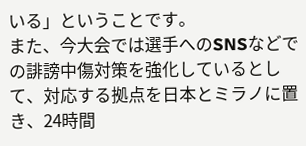いる」ということです。
また、今大会では選手へのSNSなどでの誹謗中傷対策を強化しているとして、対応する拠点を日本とミラノに置き、24時間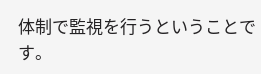体制で監視を行うということです。